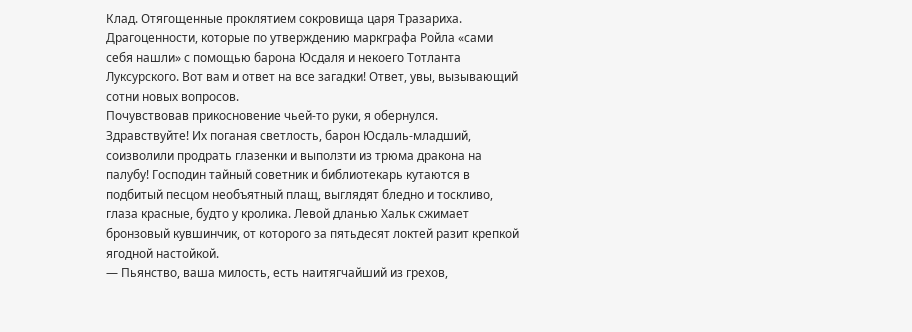Клад. Отягощенные проклятием сокровища царя Тразариха. Драгоценности, которые по утверждению маркграфа Ройла «сами себя нашли» с помощью барона Юсдаля и некоего Тотланта Луксурского. Вот вам и ответ на все загадки! Ответ, увы, вызывающий сотни новых вопросов.
Почувствовав прикосновение чьей-то руки, я обернулся. Здравствуйте! Их поганая светлость, барон Юсдаль-младший, соизволили продрать глазенки и выползти из трюма дракона на палубу! Господин тайный советник и библиотекарь кутаются в подбитый песцом необъятный плащ, выглядят бледно и тоскливо, глаза красные, будто у кролика. Левой дланью Хальк сжимает бронзовый кувшинчик, от которого за пятьдесят локтей разит крепкой ягодной настойкой.
— Пьянство, ваша милость, есть наитягчайший из грехов,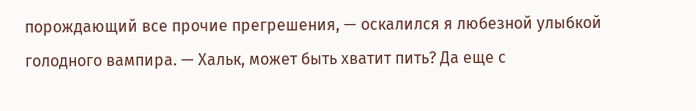порождающий все прочие прегрешения, — оскалился я любезной улыбкой голодного вампира. — Хальк, может быть хватит пить? Да еще с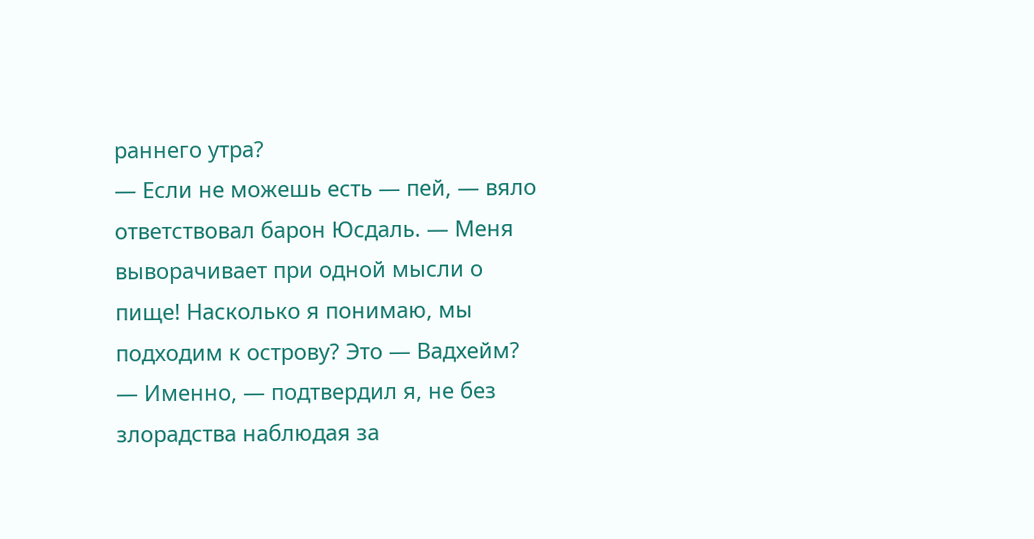раннего утра?
— Если не можешь есть — пей, — вяло ответствовал барон Юсдаль. — Меня выворачивает при одной мысли о пище! Насколько я понимаю, мы подходим к острову? Это — Вадхейм?
— Именно, — подтвердил я, не без злорадства наблюдая за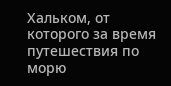Хальком, от которого за время путешествия по морю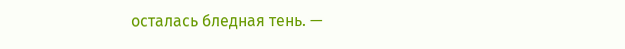осталась бледная тень. —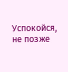Успокойся, не позже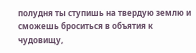полудня ты ступишь на твердую землю и сможешь броситься в объятия к чудовищу,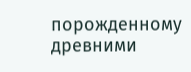порожденному древними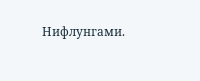Нифлунгами.